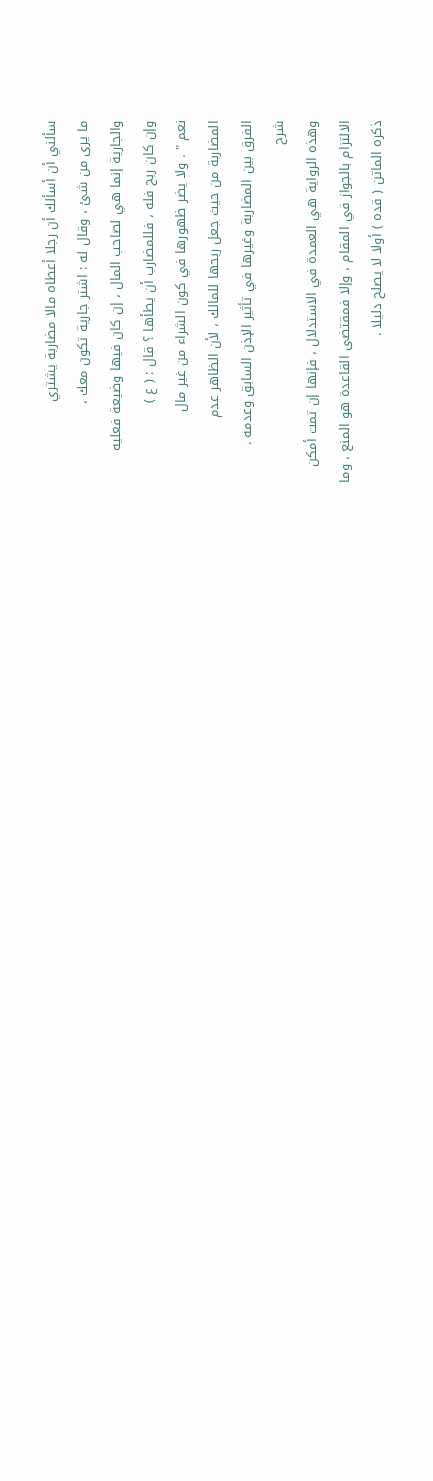سألني أن أسألك أن رجلا أعطاه مالا مضاربة يشتري
ما يرى من شئ ، وقال له : اشتر جارية تكون معك ،
والجارية إنما هي لصاحب المال ، إن كان فيها وضيعة فعليه
وإن كان ربح فله ، فللمضارب أن يطأها ؟ قال : ( ع )
نعم " . ولا يضر ظهورها في كون الشراء من غير مال
المضاربة من حيث جعل ربحها للمالك ، لأن الظاهر عدم
الفرق بين المضاربة وغيرها في تأثير الإذن السابق وعدمه .
شرح
وهذه الرواية هي العمدة في الاستدلال ، فإنها إن تمت أمكن
الالتزام بالجواز في المقام ، وإلا فمقتضى القاعدة هو المنع ، وما
ذكره الماتن ( قده ) أولا لا يصلح دليلا .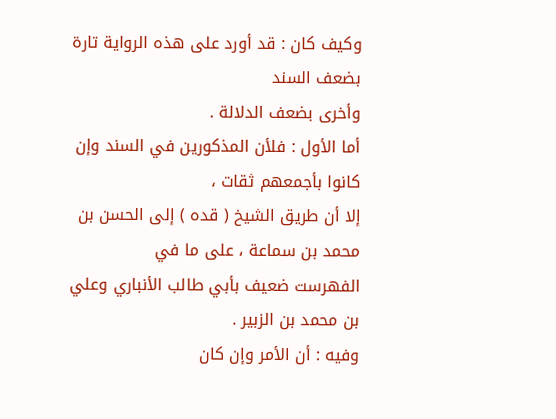وكيف كان : قد أورد على هذه الرواية تارة بضعف السند
وأخرى بضعف الدلالة .
أما الأول : فلأن المذكورين في السند وإن كانوا بأجمعهم ثقات ،
إلا أن طريق الشيخ ( قده ) إلى الحسن بن محمد بن سماعة ، على ما في
الفهرست ضعيف بأبي طالب الأنباري وعلي بن محمد بن الزبير .
وفيه : أن الأمر وإن كان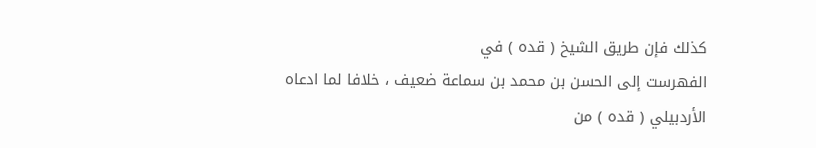كذلك فإن طريق الشيخ ( قده ) في
الفهرست إلى الحسن بن محمد بن سماعة ضعيف ، خلافا لما ادعاه
الأردبيلي ( قده ) من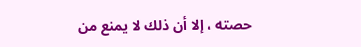حصته ، إلا أن ذلك لا يمنع من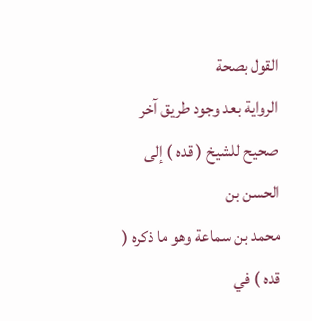القول بصحة
الرواية بعد وجود طريق آخر صحيح للشيخ ( قده ) إلى الحسن بن
محمد بن سماعة وهو ما ذكره ( قده ) في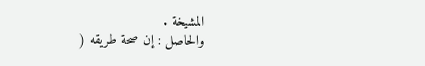المشيخة .
والحاصل : إن صحة طريقه (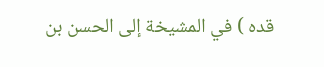قده ) في المشيخة إلى الحسن بن